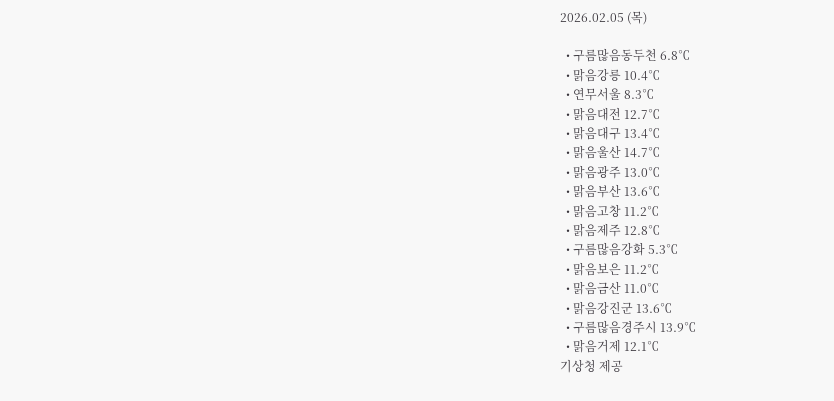2026.02.05 (목)

  • 구름많음동두천 6.8℃
  • 맑음강릉 10.4℃
  • 연무서울 8.3℃
  • 맑음대전 12.7℃
  • 맑음대구 13.4℃
  • 맑음울산 14.7℃
  • 맑음광주 13.0℃
  • 맑음부산 13.6℃
  • 맑음고창 11.2℃
  • 맑음제주 12.8℃
  • 구름많음강화 5.3℃
  • 맑음보은 11.2℃
  • 맑음금산 11.0℃
  • 맑음강진군 13.6℃
  • 구름많음경주시 13.9℃
  • 맑음거제 12.1℃
기상청 제공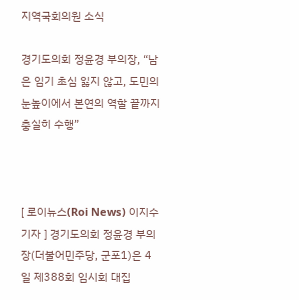지역국회의원 소식

경기도의회 정윤경 부의장, “남은 임기 초심 잃지 않고, 도민의 눈높이에서 본연의 역할 끝까지 충실히 수행”



[ 로이뉴스(Roi News) 이지수 기자 ] 경기도의회 정윤경 부의장(더불어민주당, 군포1)은 4일 제388회 임시회 대집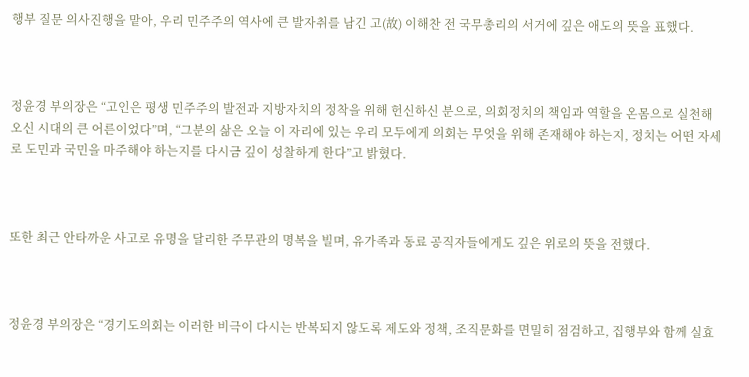행부 질문 의사진행을 맡아, 우리 민주주의 역사에 큰 발자취를 남긴 고(故) 이해찬 전 국무총리의 서거에 깊은 애도의 뜻을 표했다.



정윤경 부의장은 “고인은 평생 민주주의 발전과 지방자치의 정착을 위해 헌신하신 분으로, 의회정치의 책임과 역할을 온몸으로 실천해 오신 시대의 큰 어른이었다”며, “그분의 삶은 오늘 이 자리에 있는 우리 모두에게 의회는 무엇을 위해 존재해야 하는지, 정치는 어떤 자세로 도민과 국민을 마주해야 하는지를 다시금 깊이 성찰하게 한다”고 밝혔다.



또한 최근 안타까운 사고로 유명을 달리한 주무관의 명복을 빌며, 유가족과 동료 공직자들에게도 깊은 위로의 뜻을 전했다.



정윤경 부의장은 “경기도의회는 이러한 비극이 다시는 반복되지 않도록 제도와 정책, 조직문화를 면밀히 점검하고, 집행부와 함께 실효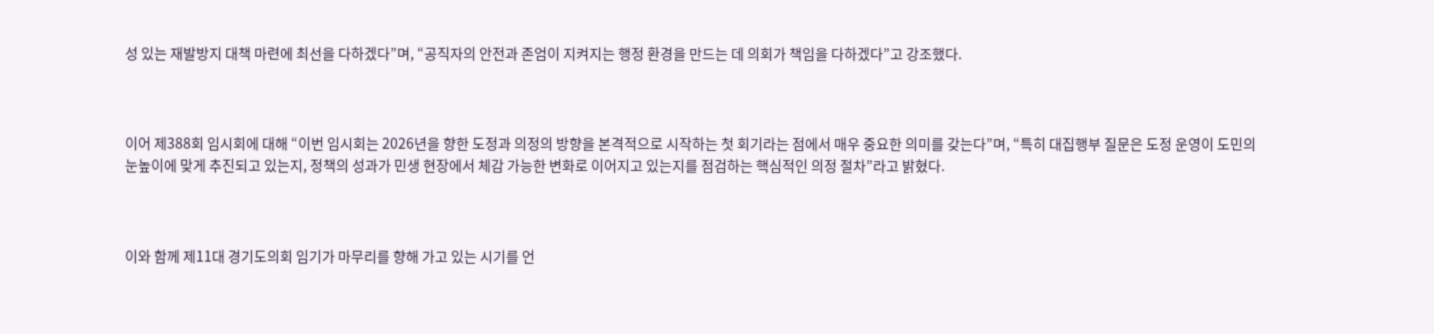성 있는 재발방지 대책 마련에 최선을 다하겠다”며, “공직자의 안전과 존엄이 지켜지는 행정 환경을 만드는 데 의회가 책임을 다하겠다”고 강조했다.



이어 제388회 임시회에 대해 “이번 임시회는 2026년을 향한 도정과 의정의 방향을 본격적으로 시작하는 첫 회기라는 점에서 매우 중요한 의미를 갖는다”며, “특히 대집행부 질문은 도정 운영이 도민의 눈높이에 맞게 추진되고 있는지, 정책의 성과가 민생 현장에서 체감 가능한 변화로 이어지고 있는지를 점검하는 핵심적인 의정 절차”라고 밝혔다.



이와 함께 제11대 경기도의회 임기가 마무리를 향해 가고 있는 시기를 언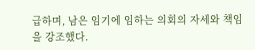급하며, 남은 임기에 임하는 의회의 자세와 책임을 강조했다.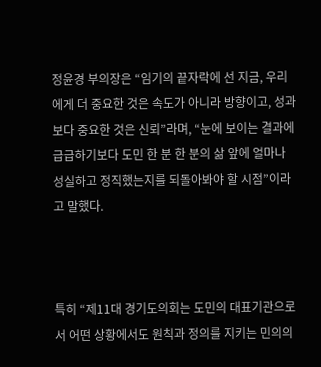정윤경 부의장은 “임기의 끝자락에 선 지금, 우리에게 더 중요한 것은 속도가 아니라 방향이고, 성과보다 중요한 것은 신뢰”라며, “눈에 보이는 결과에 급급하기보다 도민 한 분 한 분의 삶 앞에 얼마나 성실하고 정직했는지를 되돌아봐야 할 시점”이라고 말했다.



특히 “제11대 경기도의회는 도민의 대표기관으로서 어떤 상황에서도 원칙과 정의를 지키는 민의의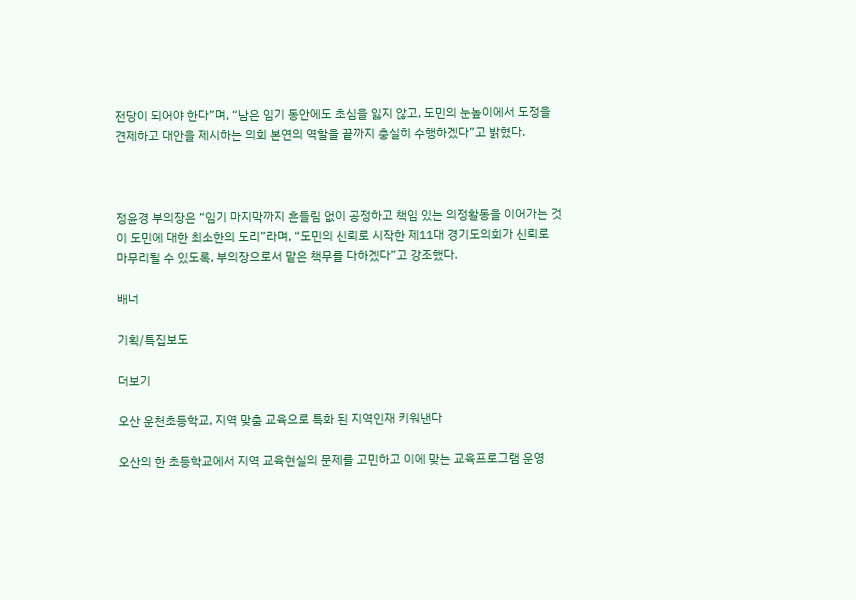전당이 되어야 한다”며, “남은 임기 동안에도 초심을 잃지 않고, 도민의 눈높이에서 도정을 견제하고 대안을 제시하는 의회 본연의 역할을 끝까지 충실히 수행하겠다”고 밝혔다.



정윤경 부의장은 “임기 마지막까지 흔들림 없이 공정하고 책임 있는 의정활동을 이어가는 것이 도민에 대한 최소한의 도리”라며, “도민의 신뢰로 시작한 제11대 경기도의회가 신뢰로 마무리될 수 있도록, 부의장으로서 맡은 책무를 다하겠다”고 강조했다.

배너

기획/특집보도

더보기

오산 운천초등학교, 지역 맞춤 교육으로 특화 된 지역인재 키워낸다

오산의 한 초등학교에서 지역 교육현실의 문제를 고민하고 이에 맞는 교육프로그램 운영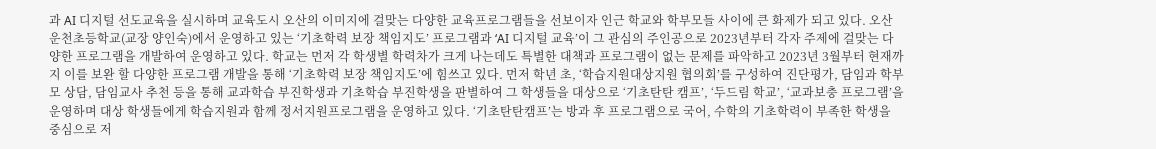과 AI 디지털 선도교육을 실시하며 교육도시 오산의 이미지에 걸맞는 다양한 교육프로그램들을 선보이자 인근 학교와 학부모들 사이에 큰 화제가 되고 있다. 오산 운천초등학교(교장 양인숙)에서 운영하고 있는 ‘기초학력 보장 책임지도’ 프로그램과 ‘AI 디지털 교육’이 그 관심의 주인공으로 2023년부터 각자 주제에 걸맞는 다양한 프로그램을 개발하여 운영하고 있다. 학교는 먼저 각 학생별 학력차가 크게 나는데도 특별한 대책과 프로그램이 없는 문제를 파악하고 2023년 3월부터 현재까지 이를 보완 할 다양한 프로그램 개발을 통해 ‘기초학력 보장 책임지도’에 힘쓰고 있다. 먼저 학년 초, ‘학습지원대상지원 협의회’를 구성하여 진단평가, 담임과 학부모 상담, 담임교사 추천 등을 통해 교과학습 부진학생과 기초학습 부진학생을 판별하여 그 학생들을 대상으로 ‘기초탄탄 캠프’, ‘두드림 학교’, ‘교과보충 프로그램’을 운영하며 대상 학생들에게 학습지원과 함께 정서지원프로그램을 운영하고 있다. ‘기초탄탄캠프’는 방과 후 프로그램으로 국어, 수학의 기초학력이 부족한 학생을 중심으로 저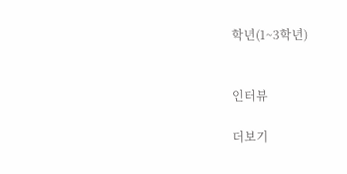학년(1~3학년)


인터뷰

더보기